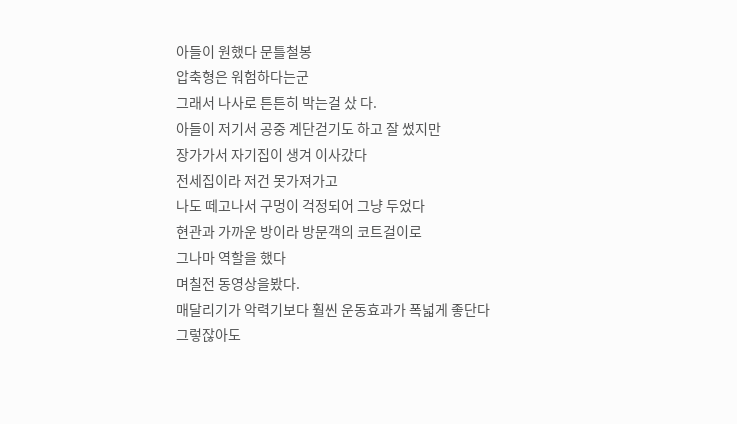아들이 원했다 문틀철봉
압축형은 워험하다는군
그래서 나사로 튼튼히 박는걸 샀 다.
아들이 저기서 공중 계단걷기도 하고 잘 썼지만
장가가서 자기집이 생겨 이사갔다
전세집이라 저건 못가져가고
나도 떼고나서 구멍이 걱정되어 그냥 두었다
현관과 가까운 방이라 방문객의 코트걸이로
그나마 역할을 했다
며칠전 동영상을봤다.
매달리기가 악력기보다 훨씬 운동효과가 폭넓게 좋단다
그렇잖아도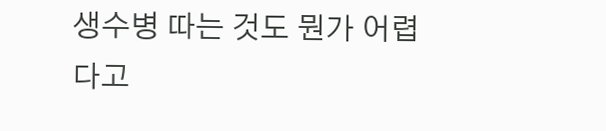생수병 따는 것도 뭔가 어렵다고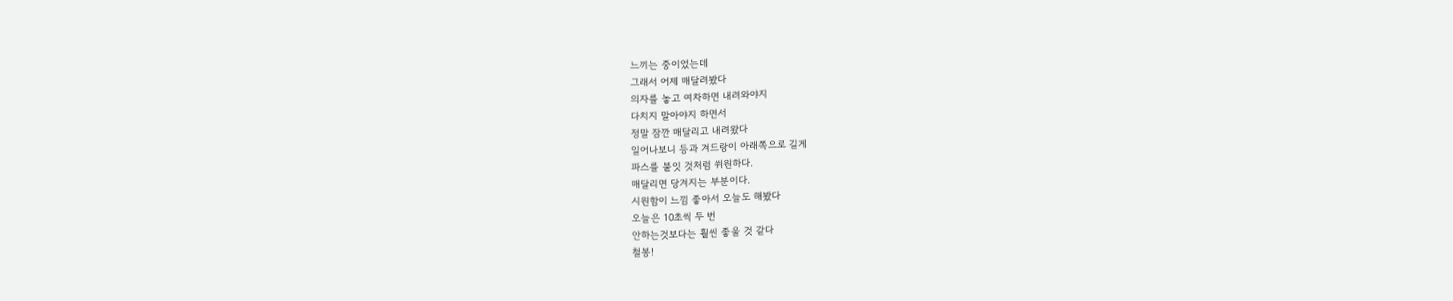느끼는 중이었는데
그래서 어제 매달려봤다
의자를 놓고 여차하면 내려와야지
다치지 말아야지 하면서
정말 잠깐 매달리고 내려왔다
일어나보니 등과 겨드랑이 아래쪽으로 길게
파스를 붙잇 것처럼 쒸원하다.
매달리면 당겨지는 부분이다.
시원함이 느낌 좋아서 오늘도 해봤다
오늘은 10초씩 두 번
안하는것보다는 훨씬 좋울 것 같다
철봉!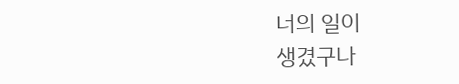너의 일이
생겼구나